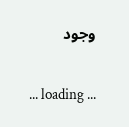وجود

... loading ...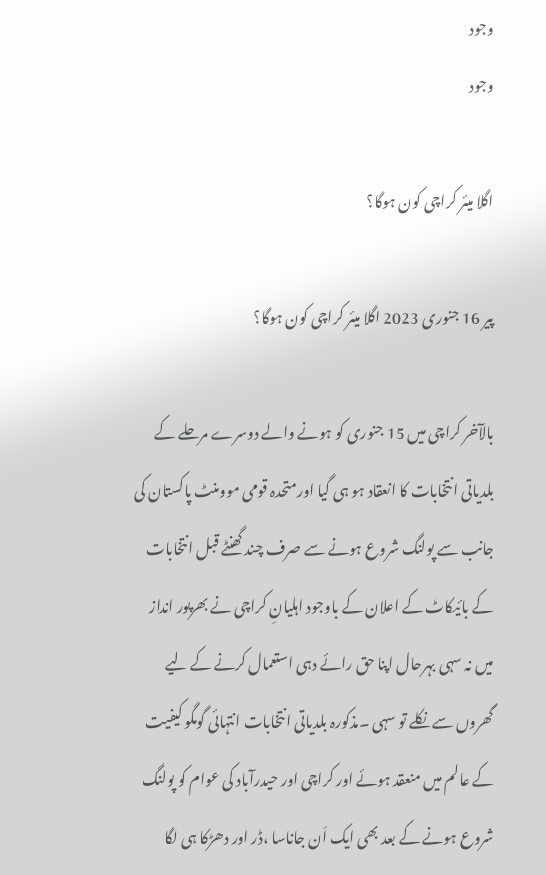وجود
وجود

اگلا میئر کراچی کون ہوگا؟

پیر 16 جنوری 2023 اگلا میئر کراچی کون ہوگا؟

بالآخر کراچی میں 15 جنوری کو ہونے والے دوسرے مرحلے کے بلدیاتی انتخابات کا انعقاد ہو ہی گیا اورمتحدہ قومی موومنٹ پاکستان کی جانب سے پولنگ شروع ہونے سے صرف چند گھنٹے قبل انتخابات کے بائیکاٹ کے اعلان کے باوجود اہلیانِ کراچی نے بھرپور انداز میں نہ سہی بہرحال اپنا حق رائے دہی استعمال کرنے کے لیے گھروں سے نکلے تو سہی ۔مذکورہ بلدیاتی انتخابات انتہائی گومگو کیفیت کے عالم میں منعقد ہوئے اور کراچی اور حیدرآباد کی عوام کو پولنگ شروع ہونے کے بعد بھی ایک اَن جاناسا ،ڈر اور دھڑکا ہی لگا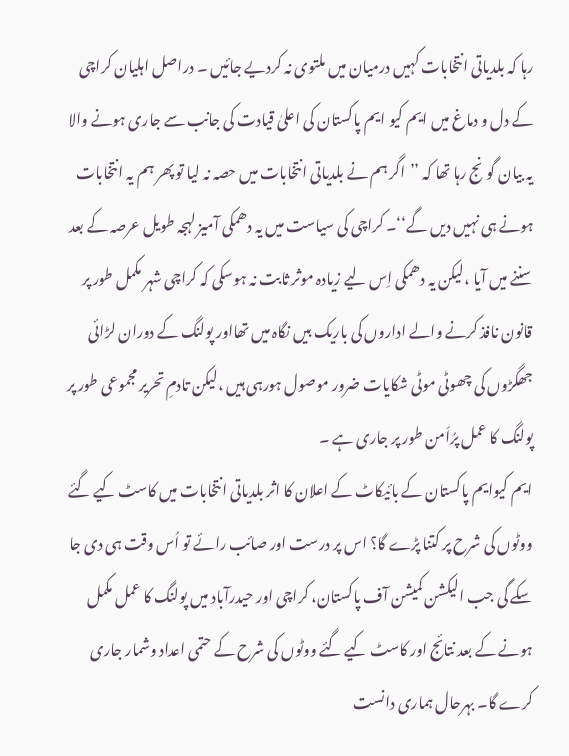رہا کہ بلدیاتی انتخابات کہیں درمیان میں ملتوی نہ کردیے جائیں ۔ دراصل اہلیان کراچی کے دل و دماغ میں ایم کیو ایم پاکستان کی اعلیٰ قیادت کی جانب سے جاری ہونے والا یہ بیان گونج رہا تھا کہ ’’اگر ہم نے بلدیاتی انتخابات میں حصہ نہ لیا تو پھر ہم یہ انتخابات ہونے ہی نہیں دیں گے‘‘۔ کراچی کی سیاست میں یہ دھمکی آمیز لہجہ طویل عرصہ کے بعد سننے میں آیا ،لیکن یہ دھمکی اِس لیے زیادہ موثر ثابت نہ ہوسکی کہ کراچی شہر مکمل طور پر قانون نافذ کرنے والے اداروں کی باریک بیں نگاہ میں تھااور پولنگ کے دوران لڑائی جھگڑوں کی چھوٹی موٹی شکایات ضرور موصول ہورہی ہیں ،لیکن تادمِ تحریر مجموعی طور پر پولنگ کا عمل پرُاَمن طور پر جاری ہے ۔
ایم کیوایم پاکستان کے بائیکاٹ کے اعلان کا اثر بلدیاتی انتخابات میں کاسٹ کیے گئے ووٹوں کی شرح پر کتنا پڑے گا؟ اس پر درست اور صائب رائے تو اُس وقت ہی دی جا سکے گی جب الیکشن کمیشن آف پاکستان، کراچی اور حیدرآباد میں پولنگ کا عمل مکمل ہونے کے بعد نتائج اور کاسٹ کیے گئے ووٹوں کی شرح کے حتمی اعداد وشمار جاری کرے گا۔ بہرحال ہماری دانست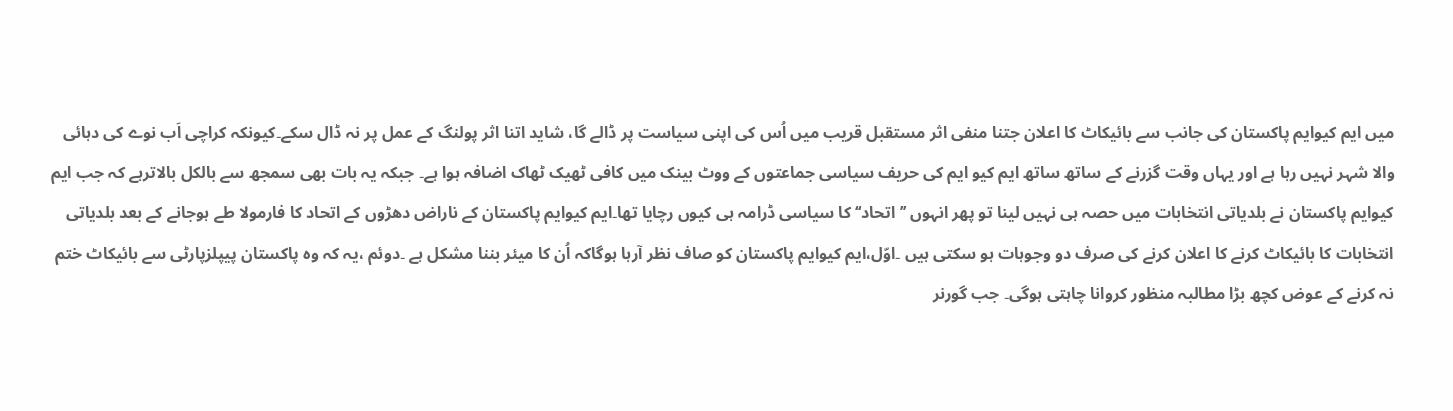میں ایم کیوایم پاکستان کی جانب سے بائیکاٹ کا اعلان جتنا منفی اثر مستقبل قریب میں اُس کی اپنی سیاست پر ڈالے گا، شاید اتنا اثر پولنگ کے عمل پر نہ ڈال سکے۔کیونکہ کراچی اَب نوے کی دہائی والا شہر نہیں رہا ہے اور یہاں وقت گزرنے کے ساتھ ساتھ ایم کیو ایم کی حریف سیاسی جماعتوں کے ووٹ بینک میں کافی ٹھیک ٹھاک اضافہ ہوا ہے۔ جبکہ یہ بات بھی سمجھ سے بالکل بالاترہے کہ جب ایم کیوایم پاکستان نے بلدیاتی انتخابات میں حصہ ہی نہیں لینا تو پھر انہوں ’’اتحاد‘‘ کا سیاسی ڈرامہ ہی کیوں رچایا تھا۔ایم کیوایم پاکستان کے ناراض دھڑوں کے اتحاد کا فارمولا طے ہوجانے کے بعد بلدیاتی انتخابات کا بائیکاٹ کرنے کا اعلان کرنے کی صرف دو وجوہات ہو سکتی ہیں ۔اوّل،ایم کیوایم پاکستان کو صاف نظر آرہا ہوگاکہ اُن کا میئر بننا مشکل ہے ۔دوئم ،یہ کہ وہ پاکستان پیپلزپارٹی سے بائیکاٹ ختم نہ کرنے کے عوض کچھ بڑا مطالبہ منظور کروانا چاہتی ہوگی۔ جب گورنر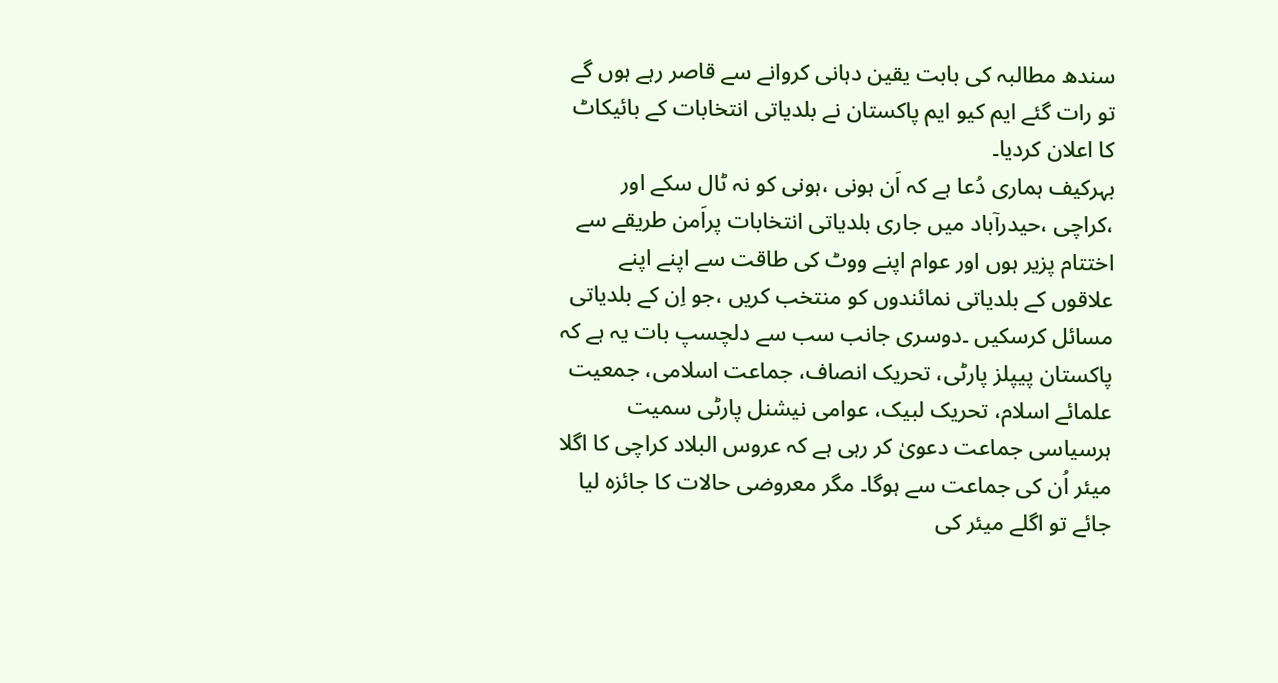سندھ مطالبہ کی بابت یقین دہانی کروانے سے قاصر رہے ہوں گے تو رات گئے ایم کیو ایم پاکستان نے بلدیاتی انتخابات کے بائیکاٹ کا اعلان کردیا۔
بہرکیف ہماری دُعا ہے کہ اَن ہونی ،ہونی کو نہ ٹال سکے اور ،کراچی ،حیدرآباد میں جاری بلدیاتی انتخابات پراَمن طریقے سے اختتام پزیر ہوں اور عوام اپنے ووٹ کی طاقت سے اپنے اپنے علاقوں کے بلدیاتی نمائندوں کو منتخب کریں ،جو اِن کے بلدیاتی مسائل کرسکیں ۔دوسری جانب سب سے دلچسپ بات یہ ہے کہ پاکستان پیپلز پارٹی، تحریک انصاف، جماعت اسلامی، جمعیت علمائے اسلام، تحریک لبیک، عوامی نیشنل پارٹی سمیت ہرسیاسی جماعت دعویٰ کر رہی ہے کہ عروس البلاد کراچی کا اگلا میئر اُن کی جماعت سے ہوگا۔ مگر معروضی حالات کا جائزہ لیا جائے تو اگلے میئر کی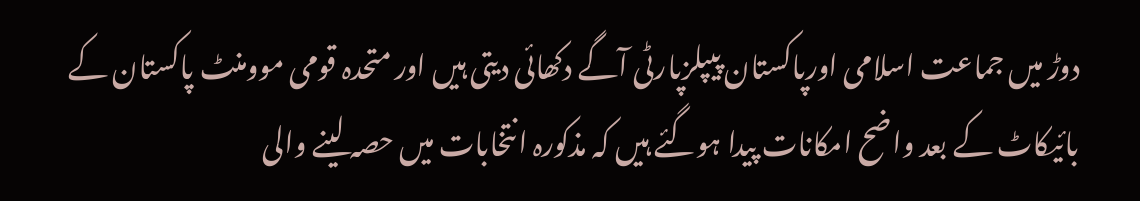دوڑ میں جماعت اسلامی اورپاکستان پیپلزپارٹی آگے دکھائی دیتی ہیں اور متحدہ قومی موومنٹ پاکستان کے بائیکاٹ کے بعد واضح امکانات پیدا ہوگئے ہیں کہ مذکورہ انتخابات میں حصہ لینے والی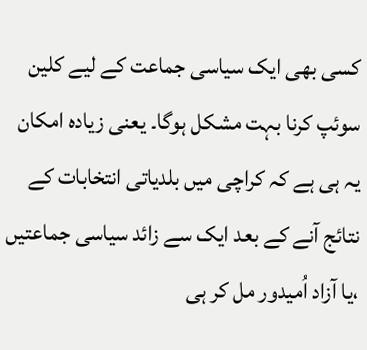کسی بھی ایک سیاسی جماعت کے لیے کلین سوئپ کرنا بہت مشکل ہوگا۔ یعنی زیادہ امکان یہ ہی ہے کہ کراچی میں بلدیاتی انتخابات کے نتائج آنے کے بعد ایک سے زائد سیاسی جماعتیں ،یا آزاد اُمیدور مل کر ہی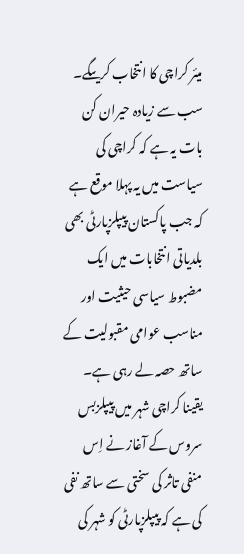میئر کراچی کا انتخاب کریںگے۔
سب سے زیادہ حیران کن بات یہ ہے کہ کراچی کی سیاست میں یہ پہلا موقع ہے کہ جب پاکستان پیپلزپارٹی بھی بلدیاتی انتخابات میں ایک مضبوط سیاسی حیثیت اور مناسب عوامی مقبولیت کے ساتھ حصہ لے رہی ہے۔ یقینا کراچی شہر میں پیپلزبس سروس کے آغاز نے اِس منفی تاثر کی سختی سے ساتھ نفی کی ہے کہ پیپلزپارٹی کو شہر کی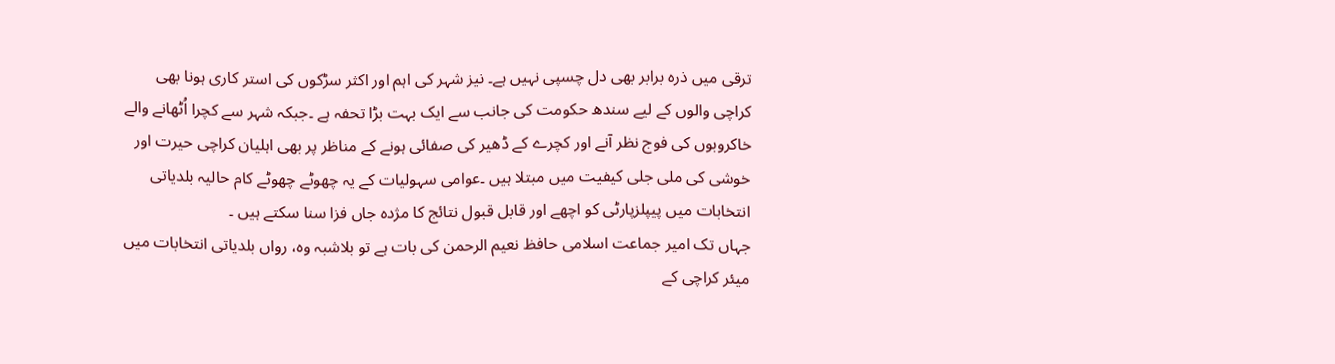ترقی میں ذرہ برابر بھی دل چسپی نہیں ہے۔ نیز شہر کی اہم اور اکثر سڑکوں کی استر کاری ہونا بھی کراچی والوں کے لیے سندھ حکومت کی جانب سے ایک بہت بڑا تحفہ ہے ۔جبکہ شہر سے کچرا اُٹھانے والے خاکروبوں کی فوج نظر آنے اور کچرے کے ڈھیر کی صفائی ہونے کے مناظر پر بھی اہلیان کراچی حیرت اور خوشی کی ملی جلی کیفیت میں مبتلا ہیں ۔عوامی سہولیات کے یہ چھوٹے چھوٹے کام حالیہ بلدیاتی انتخابات میں پیپلزپارٹی کو اچھے اور قابل قبول نتائج کا مژدہ جاں فزا سنا سکتے ہیں ۔
جہاں تک امیر جماعت اسلامی حافظ نعیم الرحمن کی بات ہے تو بلاشبہ وہ، رواں بلدیاتی انتخابات میں میئر کراچی کے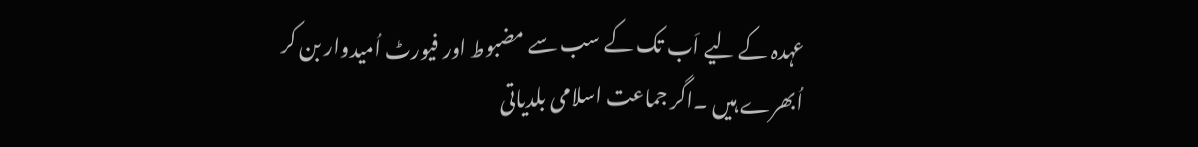عہدہ کے لیے اَب تک کے سب سے مضبوط اور فیورٹ اُمیدوار بن کر اُبھرے ہیں ۔اگر جماعت اسلامی بلدیاتی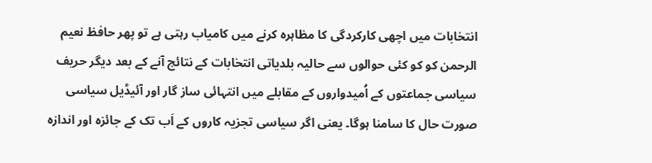انتخابات میں اچھی کارکردگی کا مظاہرہ کرنے میں کامیاب رہتی ہے تو پھر حافظ نعیم الرحمن کو کو کئی حوالوں سے حالیہ بلدیاتی انتخابات کے نتائج آنے کے بعد دیگر حریف سیاسی جماعتوں کے اُمیدواروں کے مقابلے میں انتہائی ساز گار اور آئیڈیل سیاسی صورت حال کا سامنا ہوگا۔ یعنی اگر سیاسی تجزیہ کاروں کے اَب تک کے جائزہ اور اندازہ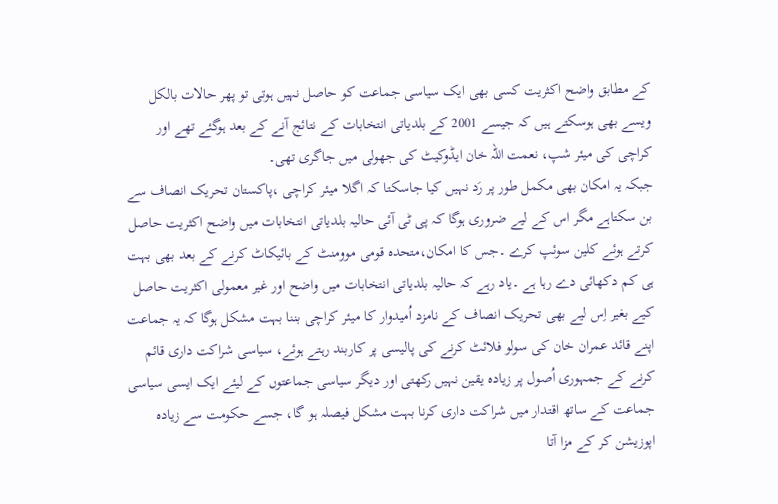کے مطابق واضح اکثریت کسی بھی ایک سیاسی جماعت کو حاصل نہیں ہوتی تو پھر حالات بالکل ویسے بھی ہوسکتے ہیں کہ جیسے 2001 کے بلدیاتی انتخابات کے نتائج آنے کے بعد ہوگئے تھے اور کراچی کی میئر شپ، نعمت اللہ خان ایڈوکیٹ کی جھولی میں جاگری تھی۔
جبکہ یہ امکان بھی مکمل طور پر رَد نہیں کیا جاسکتا کہ اگلا میئر کراچی ،پاکستان تحریک انصاف سے بن سکتاہے مگر اس کے لیے ضروری ہوگا کہ پی ٹی آئی حالیہ بلدیاتی انتخابات میں واضح اکثریت حاصل کرتے ہوئے کلین سوئپ کرے ۔جس کا امکان،متحدہ قومی موومنٹ کے بائیکاٹ کرنے کے بعد بھی بہت ہی کم دکھائی دے رہا ہے ۔یاد رہے کہ حالیہ بلدیاتی انتخابات میں واضح اور غیر معمولی اکثریت حاصل کیے بغیر اِس لیے بھی تحریک انصاف کے نامزد اُمیدوار کا میئر کراچی بننا بہت مشکل ہوگا کہ یہ جماعت اپنے قائد عمران خان کی سولو فلائٹ کرنے کی پالیسی پر کاربند رہتے ہوئے، سیاسی شراکت داری قائم کرنے کے جمہوری اُصول پر زیادہ یقین نہیں رکھتی اور دیگر سیاسی جماعتوں کے لیئے ایک ایسی سیاسی جماعت کے ساتھ اقتدار میں شراکت داری کرنا بہت مشکل فیصلہ ہو گا، جسے حکومت سے زیادہ اپوزیشن کر کے مزا آتا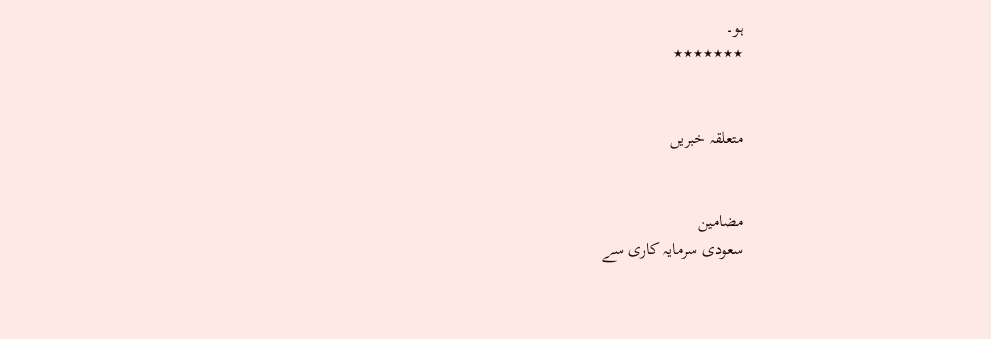ہو۔
٭٭٭٭٭٭٭


متعلقہ خبریں


مضامین
سعودی سرمایہ کاری سے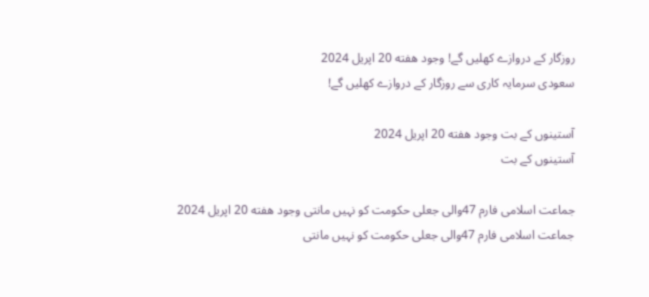روزگار کے دروازے کھلیں گے! وجود هفته 20 اپریل 2024
سعودی سرمایہ کاری سے روزگار کے دروازے کھلیں گے!

آستینوں کے بت وجود هفته 20 اپریل 2024
آستینوں کے بت

جماعت اسلامی فارم 47والی جعلی حکومت کو نہیں مانتی وجود هفته 20 اپریل 2024
جماعت اسلامی فارم 47والی جعلی حکومت کو نہیں مانتی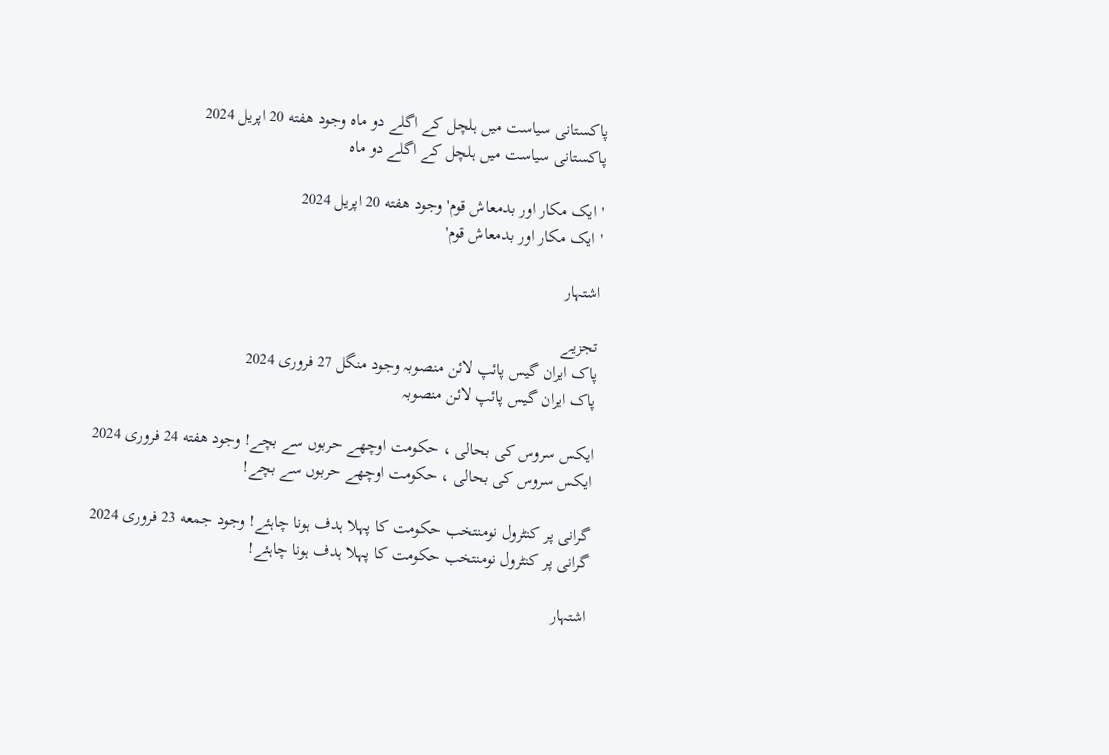پاکستانی سیاست میں ہلچل کے اگلے دو ماہ وجود هفته 20 اپریل 2024
پاکستانی سیاست میں ہلچل کے اگلے دو ماہ

'ایک مکار اور بدمعاش قوم' وجود هفته 20 اپریل 2024
'ایک مکار اور بدمعاش قوم'

اشتہار

تجزیے
پاک ایران گیس پائپ لائن منصوبہ وجود منگل 27 فروری 2024
پاک ایران گیس پائپ لائن منصوبہ

ایکس سروس کی بحالی ، حکومت اوچھے حربوں سے بچے! وجود هفته 24 فروری 2024
ایکس سروس کی بحالی ، حکومت اوچھے حربوں سے بچے!

گرانی پر کنٹرول نومنتخب حکومت کا پہلا ہدف ہونا چاہئے! وجود جمعه 23 فروری 2024
گرانی پر کنٹرول نومنتخب حکومت کا پہلا ہدف ہونا چاہئے!

اشتہار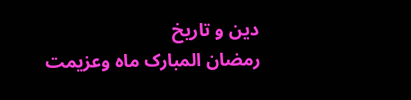دین و تاریخ
رمضان المبارک ماہ وعزیمت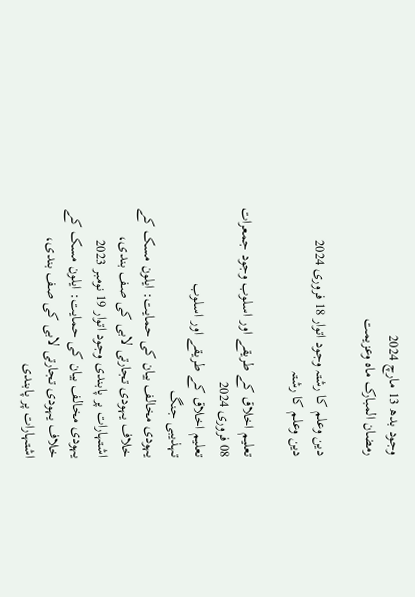وجود بدھ 13 مارچ 2024
رمضان المبارک ماہ وعزیمت

دین وعلم کا رشتہ وجود اتوار 18 فروری 2024
دین وعلم کا رشتہ

تعلیم اخلاق کے طریقے اور اسلوب وجود جمعرات 08 فروری 2024
تعلیم اخلاق کے طریقے اور اسلوب
تہذیبی جنگ
یہودی مخالف بیان کی حمایت: ایلون مسک کے خلاف یہودی تجارتی لابی کی صف بندی، اشتہارات پر پابندی وجود اتوار 19 نومبر 2023
یہودی مخالف بیان کی حمایت: ایلون مسک کے خلاف یہودی تجارتی لابی کی صف بندی، اشتہارات پر پابندی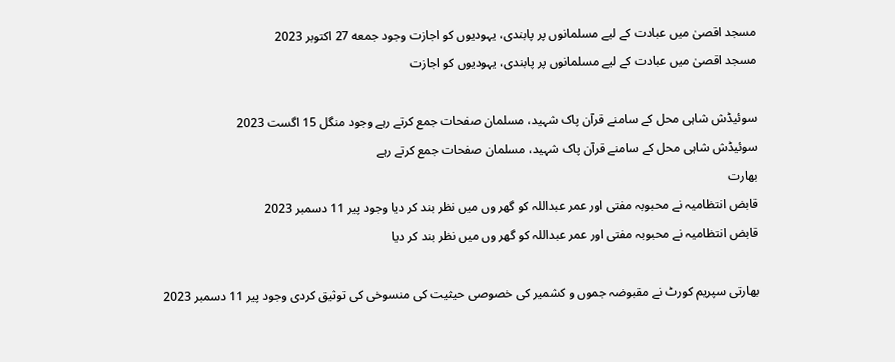مسجد اقصیٰ میں عبادت کے لیے مسلمانوں پر پابندی، یہودیوں کو اجازت وجود جمعه 27 اکتوبر 2023
مسجد اقصیٰ میں عبادت کے لیے مسلمانوں پر پابندی، یہودیوں کو اجازت

سوئیڈش شاہی محل کے سامنے قرآن پاک شہید، مسلمان صفحات جمع کرتے رہے وجود منگل 15 اگست 2023
سوئیڈش شاہی محل کے سامنے قرآن پاک شہید، مسلمان صفحات جمع کرتے رہے
بھارت
قابض انتظامیہ نے محبوبہ مفتی اور عمر عبداللہ کو گھر وں میں نظر بند کر دیا وجود پیر 11 دسمبر 2023
قابض انتظامیہ نے محبوبہ مفتی اور عمر عبداللہ کو گھر وں میں نظر بند کر دیا

بھارتی سپریم کورٹ نے مقبوضہ جموں و کشمیر کی خصوصی حیثیت کی منسوخی کی توثیق کردی وجود پیر 11 دسمبر 2023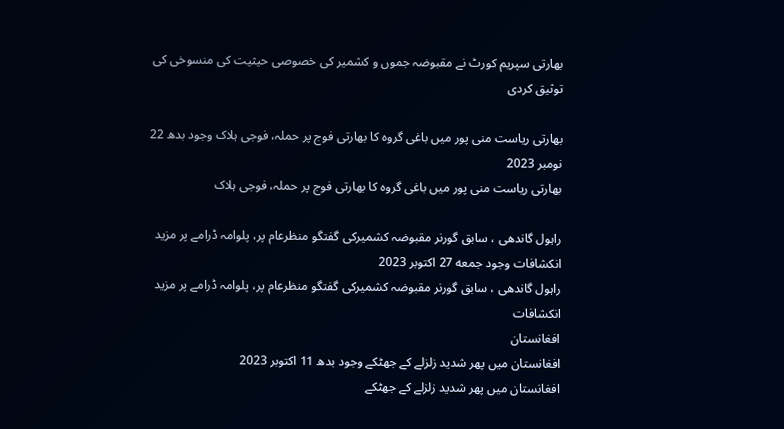بھارتی سپریم کورٹ نے مقبوضہ جموں و کشمیر کی خصوصی حیثیت کی منسوخی کی توثیق کردی

بھارتی ریاست منی پور میں باغی گروہ کا بھارتی فوج پر حملہ، فوجی ہلاک وجود بدھ 22 نومبر 2023
بھارتی ریاست منی پور میں باغی گروہ کا بھارتی فوج پر حملہ، فوجی ہلاک

راہول گاندھی ، سابق گورنر مقبوضہ کشمیرکی گفتگو منظرعام پر، پلوامہ ڈرامے پر مزید انکشافات وجود جمعه 27 اکتوبر 2023
راہول گاندھی ، سابق گورنر مقبوضہ کشمیرکی گفتگو منظرعام پر، پلوامہ ڈرامے پر مزید انکشافات
افغانستان
افغانستان میں پھر شدید زلزلے کے جھٹکے وجود بدھ 11 اکتوبر 2023
افغانستان میں پھر شدید زلزلے کے جھٹکے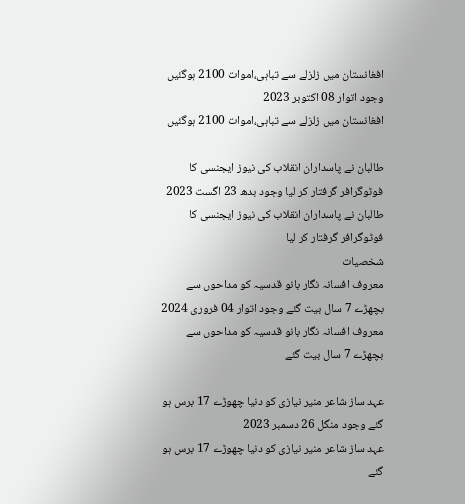افغانستان میں زلزلے سے تباہی،اموات 2100 ہوگئیں وجود اتوار 08 اکتوبر 2023
افغانستان میں زلزلے سے تباہی،اموات 2100 ہوگئیں

طالبان نے پاسداران انقلاب کی نیوز ایجنسی کا فوٹوگرافر گرفتار کر لیا وجود بدھ 23 اگست 2023
طالبان نے پاسداران انقلاب کی نیوز ایجنسی کا فوٹوگرافر گرفتار کر لیا
شخصیات
معروف افسانہ نگار بانو قدسیہ کو مداحوں سے بچھڑے 7 سال بیت گئے وجود اتوار 04 فروری 2024
معروف افسانہ نگار بانو قدسیہ کو مداحوں سے بچھڑے 7 سال بیت گئے

عہد ساز شاعر منیر نیازی کو دنیا چھوڑے 17 برس ہو گئے وجود منگل 26 دسمبر 2023
عہد ساز شاعر منیر نیازی کو دنیا چھوڑے 17 برس ہو گئے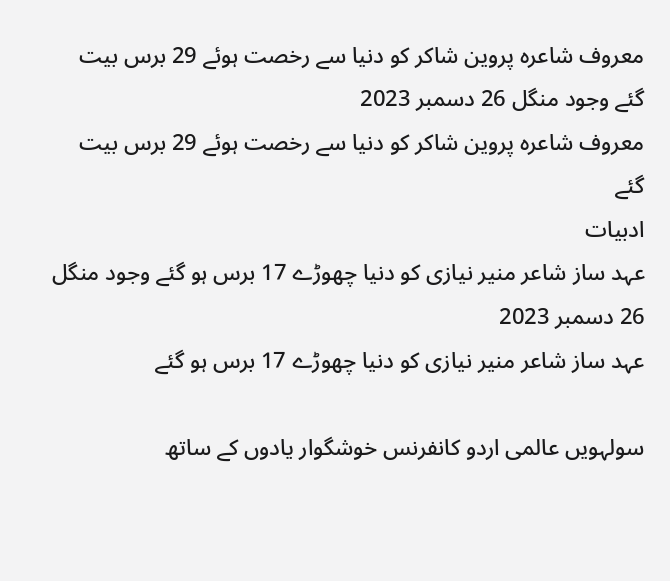معروف شاعرہ پروین شاکر کو دنیا سے رخصت ہوئے 29 برس بیت گئے وجود منگل 26 دسمبر 2023
معروف شاعرہ پروین شاکر کو دنیا سے رخصت ہوئے 29 برس بیت گئے
ادبیات
عہد ساز شاعر منیر نیازی کو دنیا چھوڑے 17 برس ہو گئے وجود منگل 26 دسمبر 2023
عہد ساز شاعر منیر نیازی کو دنیا چھوڑے 17 برس ہو گئے

سولہویں عالمی اردو کانفرنس خوشگوار یادوں کے ساتھ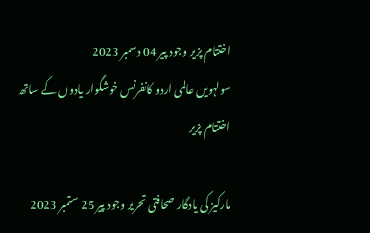اختتام پزیر وجود پیر 04 دسمبر 2023
سولہویں عالمی اردو کانفرنس خوشگوار یادوں کے ساتھ اختتام پزیر

مارکیز کی یادگار صحافتی تحریر وجود پیر 25 ستمبر 2023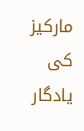مارکیز کی یادگار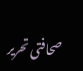صحافتی تحریر